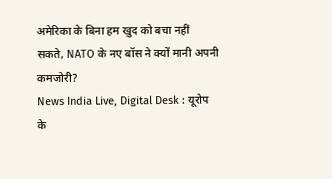अमेरिका के बिना हम खुद को बचा नहीं सकते, NATO के नए बॉस ने क्यों मानी अपनी कमजोरी?
News India Live, Digital Desk : यूरोप के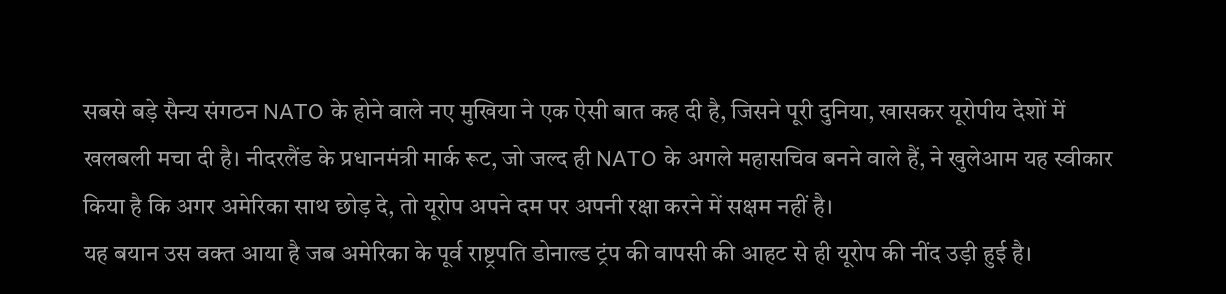सबसे बड़े सैन्य संगठन NATO के होने वाले नए मुखिया ने एक ऐसी बात कह दी है, जिसने पूरी दुनिया, खासकर यूरोपीय देशों में खलबली मचा दी है। नीदरलैंड के प्रधानमंत्री मार्क रूट, जो जल्द ही NATO के अगले महासचिव बनने वाले हैं, ने खुलेआम यह स्वीकार किया है कि अगर अमेरिका साथ छोड़ दे, तो यूरोप अपने दम पर अपनी रक्षा करने में सक्षम नहीं है।
यह बयान उस वक्त आया है जब अमेरिका के पूर्व राष्ट्रपति डोनाल्ड ट्रंप की वापसी की आहट से ही यूरोप की नींद उड़ी हुई है।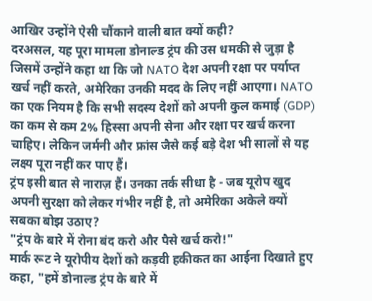आखिर उन्होंने ऐसी चौंकाने वाली बात क्यों कही?
दरअसल, यह पूरा मामला डोनाल्ड ट्रंप की उस धमकी से जुड़ा है जिसमें उन्होंने कहा था कि जो NATO देश अपनी रक्षा पर पर्याप्त खर्च नहीं करते, अमेरिका उनकी मदद के लिए नहीं आएगा। NATO का एक नियम है कि सभी सदस्य देशों को अपनी कुल कमाई (GDP) का कम से कम 2% हिस्सा अपनी सेना और रक्षा पर खर्च करना चाहिए। लेकिन जर्मनी और फ्रांस जैसे कई बड़े देश भी सालों से यह लक्ष्य पूरा नहीं कर पाए हैं।
ट्रंप इसी बात से नाराज़ हैं। उनका तर्क सीधा है - जब यूरोप खुद अपनी सुरक्षा को लेकर गंभीर नहीं है, तो अमेरिका अकेले क्यों सबका बोझ उठाए?
"ट्रंप के बारे में रोना बंद करो और पैसे खर्च करो!"
मार्क रूट ने यूरोपीय देशों को कड़वी हकीकत का आईना दिखाते हुए कहा, "हमें डोनाल्ड ट्रंप के बारे में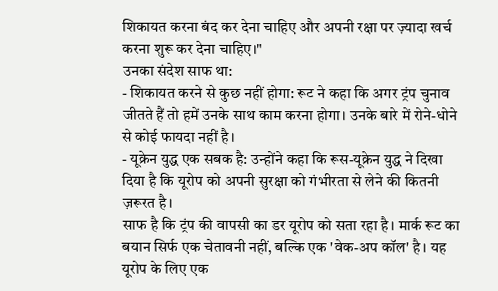शिकायत करना बंद कर देना चाहिए और अपनी रक्षा पर ज़्यादा खर्च करना शुरू कर देना चाहिए।"
उनका संदेश साफ था:
- शिकायत करने से कुछ नहीं होगा: रूट ने कहा कि अगर ट्रंप चुनाव जीतते हैं तो हमें उनके साथ काम करना होगा। उनके बारे में रोने-धोने से कोई फायदा नहीं है।
- यूक्रेन युद्ध एक सबक है: उन्होंने कहा कि रूस-यूक्रेन युद्ध ने दिखा दिया है कि यूरोप को अपनी सुरक्षा को गंभीरता से लेने की कितनी ज़रूरत है।
साफ है कि ट्रंप की वापसी का डर यूरोप को सता रहा है। मार्क रूट का बयान सिर्फ एक चेतावनी नहीं, बल्कि एक 'वेक-अप कॉल' है। यह यूरोप के लिए एक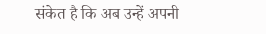संकेत है कि अब उन्हें अपनी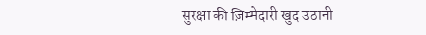सुरक्षा की ज़िम्मेदारी खुद उठानी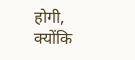होगी, क्योंकि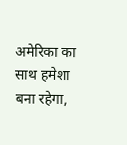अमेरिका का साथ हमेशा बना रहेगा,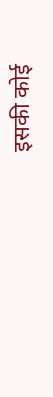इसकी कोई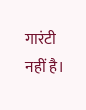गारंटी नहीं है।